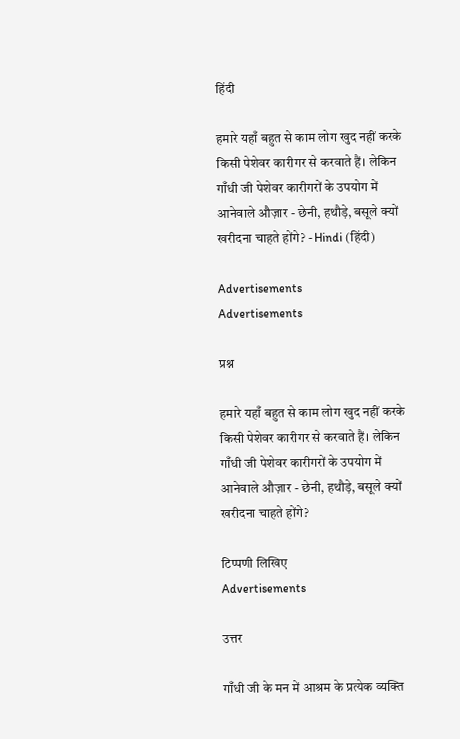हिंदी

हमारे यहाँ बहुत से काम लोग खुद नहीं करके किसी पेशेवर कारीगर से करवाते हैं। लेकिन गाँधी जी पेशेवर कारीगरों के उपयोग में आनेवाले औज़ार - छेनी, हथौड़े, बसूले क्यों खरीदना चाहते होंगे? - Hindi (हिंदी)

Advertisements
Advertisements

प्रश्न

हमारे यहाँ बहुत से काम लोग खुद नहीं करके किसी पेशेवर कारीगर से करवाते हैं। लेकिन गाँधी जी पेशेवर कारीगरों के उपयोग में आनेवाले औज़ार - छेनी, हथौड़े, बसूले क्यों खरीदना चाहते होंगे?

टिप्पणी लिखिए
Advertisements

उत्तर

गाँधी जी के मन में आश्रम के प्रत्येक व्यक्ति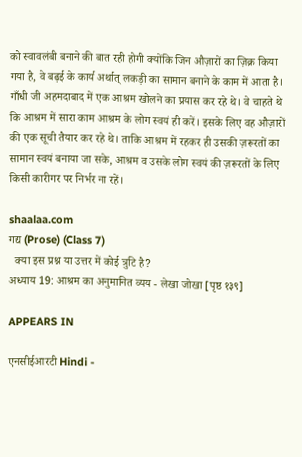को स्वावलंबी बनाने की बात रही होगी क्योंकि जिन औज़ारों का ज़िक्र किया गया है, वे बढ़ई के कार्य अर्थात्‌ लकड़ी का सामान बनाने के काम में आता है। गाँधी जी अहमदाबाद में एक आश्रम खोलने का प्रयास कर रहे थे। वे चाहते थे कि आश्रम में सारा काम आश्रम के लोग स्वयं ही करें। इसके लिए वह औज़ारों की एक सूची तैयार कर रहे थे। ताकि आश्रम में रहकर ही उसकी ज़रूरतों का सामान स्वयं बनाया जा सके, आश्रम व उसके लोग स्वयं की ज़रूरतों के लिए किसी कारीगर पर निर्भर ना रहें।

shaalaa.com
गद्य (Prose) (Class 7)
  क्या इस प्रश्न या उत्तर में कोई त्रुटि है?
अध्याय 19: आश्रम का अनुमानित व्यय - लेखा जोखा [पृष्ठ १३९]

APPEARS IN

एनसीईआरटी Hindi -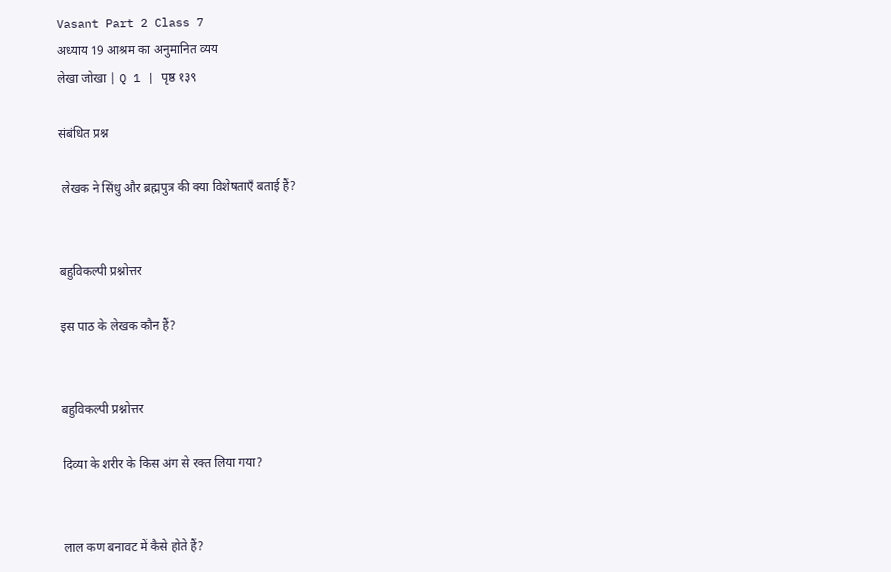Vasant Part 2 Class 7
अध्याय 19 आश्रम का अनुमानित व्यय
लेखा जोखा | Q 1 | पृष्ठ १३९

संबंधित प्रश्न

 लेखक ने सिंधु और ब्रह्मपुत्र की क्या विशेषताएँ बताई हैं?


बहुविकल्पी प्रश्नोत्तर

इस पाठ के लेखक कौन हैं?


बहुविकल्पी प्रश्नोत्तर

दिव्या के शरीर के किस अंग से रक्त लिया गया?


लाल कण बनावट में कैसे होते हैं?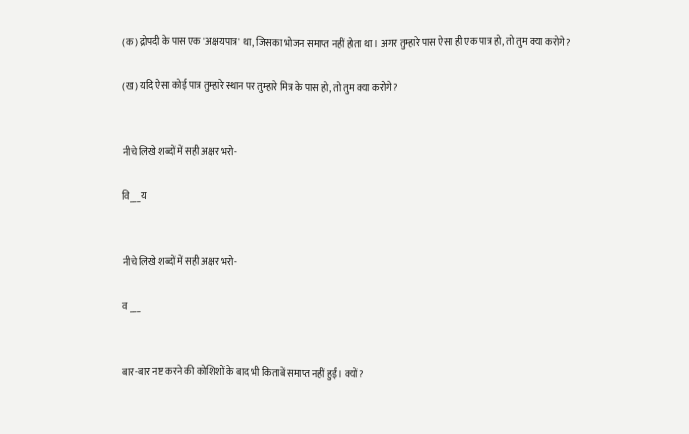(क) द्रोपदी के पास एक 'अक्षयपात्र' था, जिसका भोजन समाप्त नहीं होता था। अगर तुम्हारे पास ऐसा ही एक पात्र हो, तो तुम क्या करोगे?

(ख) यदि ऐसा कोई पात्र तुम्हारे स्थान पर तुम्हारे मित्र के पास हो, तो तुम क्या करोगे?


नीचे लिखे शब्दों में सही अक्षर भरो-

वि___य


नीचे लिखे शब्दों में सही अक्षर भरो-

व ___


बार-बार नष्ट करने की कोशिशों के बाद भी किताबें समाप्त नहीं हुईं। क्यों?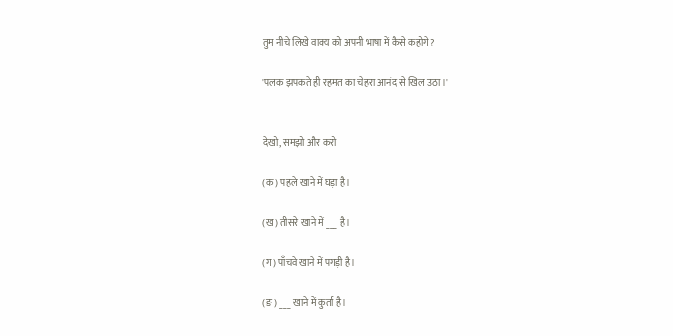तुम नीचे लिखे वाक्य को अपनी भाषा में कैसे कहोगे?

'पलक झपकते ही रहमत का चेहरा आनंद से खिल उठा।'


देखो, समझो और करो

(क) पहले खाने में घड़ा है।

(ख) तीसरे खाने में ___ है।

(ग) पाँचवे खाने में पगड़ी है।

(ङ) ___ खाने में कुर्ता है।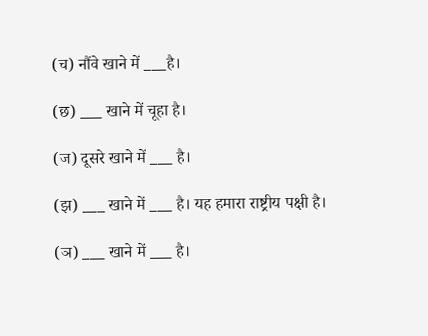(च) नौंवे खाने में ___है।

(छ) ___ खाने में चूहा है।

(ज) दूसरे खाने में ___ है।

(झ) ___ खाने में ___ है। यह हमारा राष्ट्रीय पक्षी है।

(ञ) ___ खाने में ___ है।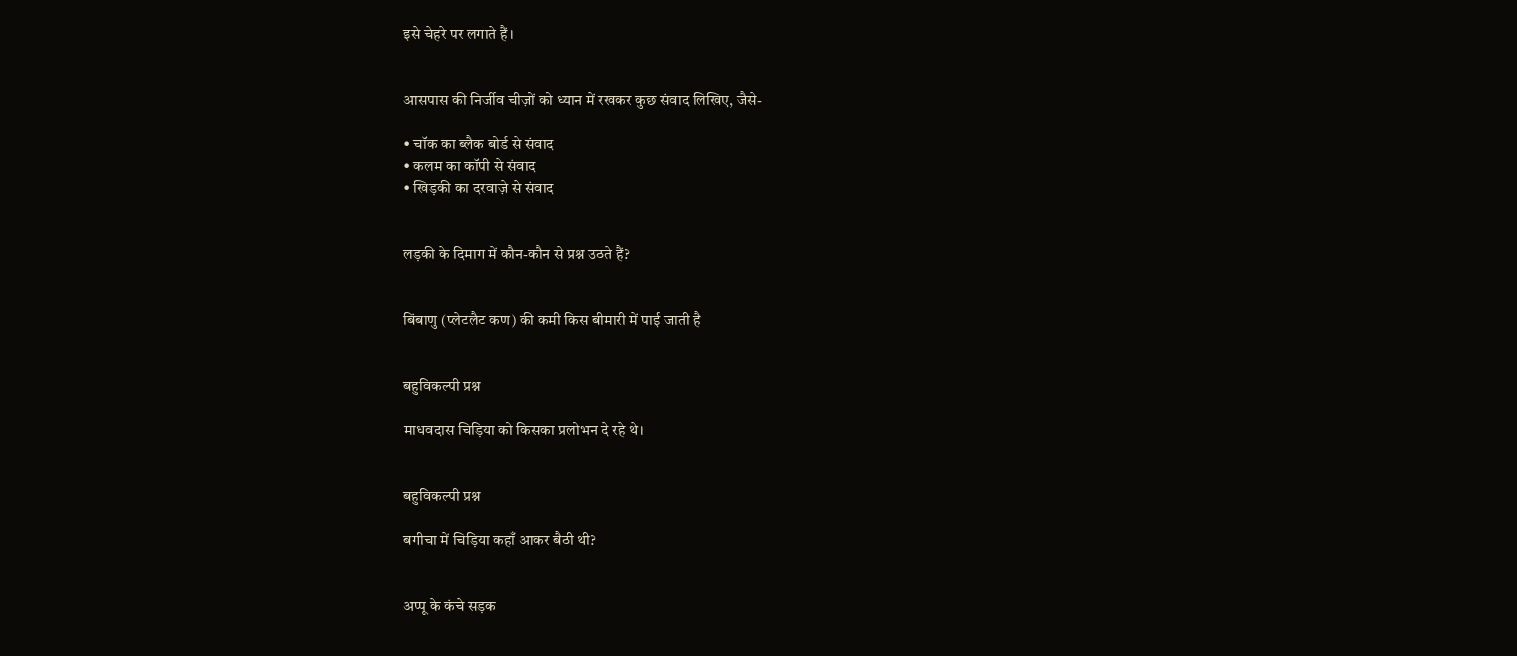इसे चेहरे पर लगाते हैं।


आसपास की निर्जीव चीज़ों को ध्यान में रखकर कुछ संवाद लिखिए, जैसे-

• चॉक का ब्लैक बोर्ड से संवाद
• कलम का कॉपी से संवाद
• खिड़की का दरवाज़े से संवाद


लड़की के दिमाग में कौन-कौन से प्रश्न उठते हैं?


बिंबाणु (प्लेटलैट कण) की कमी किस बीमारी में पाई जाती है


बहुविकल्पी प्रश्न

माधवदास चिड़िया को किसका प्रलोभन दे रहे थे।


बहुविकल्पी प्रश्न

बगीचा में चिड़िया कहाँ आकर बैठी थी?


अप्पू के कंचे सड़क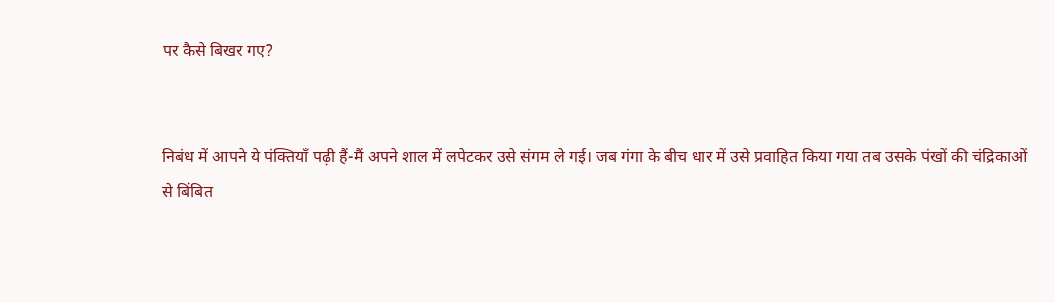पर कैसे बिखर गए?


निबंध में आपने ये पंक्तियाँ पढ़ी हैं-मैं अपने शाल में लपेटकर उसे संगम ले गई। जब गंगा के बीच धार में उसे प्रवाहित किया गया तब उसके पंखों की चंद्रिकाओं से बिंबित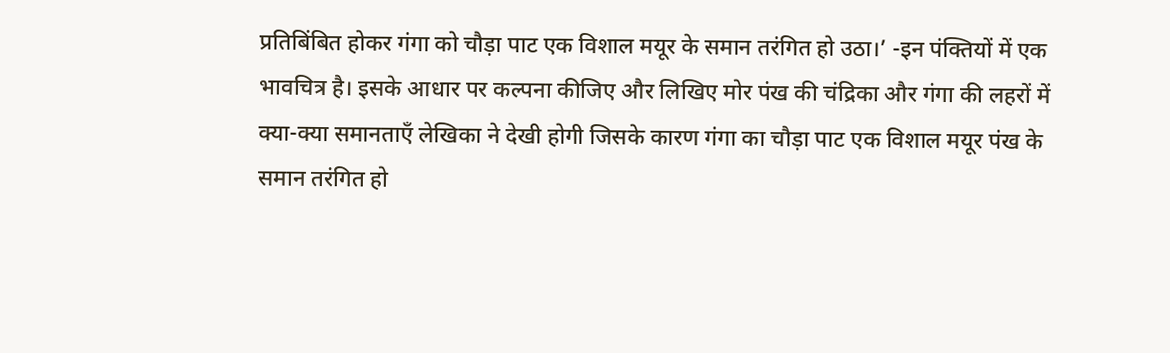प्रतिबिंबित होकर गंगा को चौड़ा पाट एक विशाल मयूर के समान तरंगित हो उठा।’ -इन पंक्तियों में एक भावचित्र है। इसके आधार पर कल्पना कीजिए और लिखिए मोर पंख की चंद्रिका और गंगा की लहरों में क्या-क्या समानताएँ लेखिका ने देखी होगी जिसके कारण गंगा का चौड़ा पाट एक विशाल मयूर पंख के समान तरंगित हो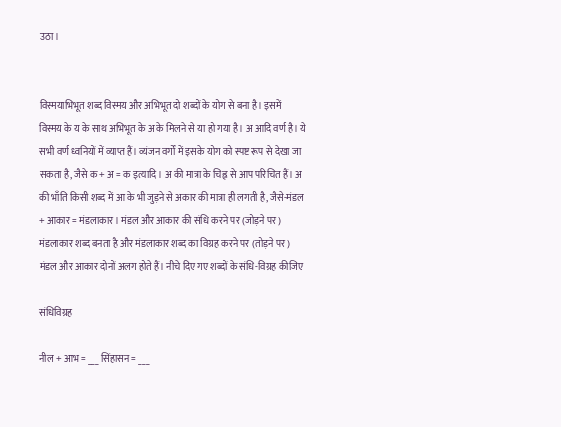उठा।


विस्मयाभिभूत शब्द विस्मय और अभिभूत दो शब्दों के योग से बना है। इसमें विस्मय के य के साथ अभिभूत के अ के मिलने से या हो गया है। अ आदि वर्ण है। ये सभी वर्ण ध्वनियों में व्याप्त हैं। व्यंजन वर्गों में इसके योग को स्पष्ट रूप से देखा जा सकता है, जैसे क + अ = क इत्यादि। अ की मात्रा के चिह्न से आप परिचित हैं। अ की भाँति किसी शब्द में आ के भी जुड़ने से अकार की मात्रा ही लगती है, जैसे-मंडल + आकार = मंडलाकार। मंडल और आकार की संधि करने पर (जोड़ने पर) मंडलाकार शब्द बनता है और मंडलाकार शब्द का विग्रह करने पर (तोड़ने पर) मंडल और आकार दोनों अलग होते हैं। नीचे दिए गए शब्दों के संधि-विग्रह कीजिए

संधिविग्रह

नील + आभ = ___ सिंहासन = ___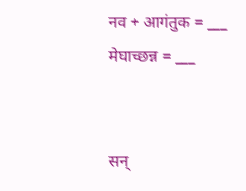नव + आगंतुक = ___ मेघाच्छन्न = ___


सन्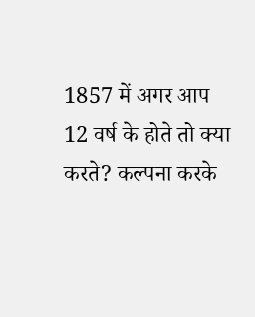1857 में अगर आप 12 वर्ष के होते तो क्या करते? कल्पना करके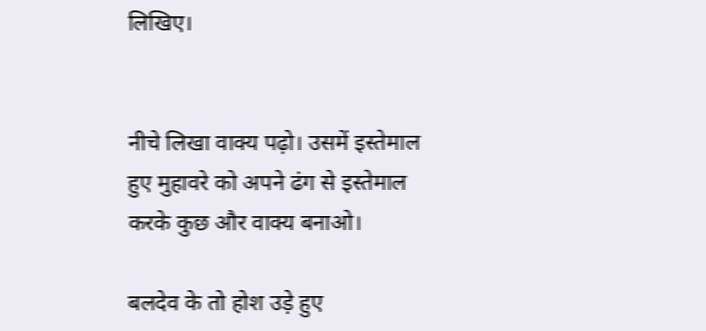लिखिए।


नीचे लिखा वाक्य पढ़ो। उसमें इस्तेमाल हुए मुहावरे को अपने ढंग से इस्तेमाल करके कुछ और वाक्य बनाओ।

बलदेव के तो होश उड़े हुए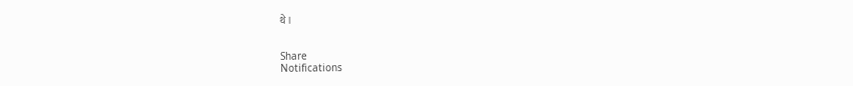थे।


Share
Notifications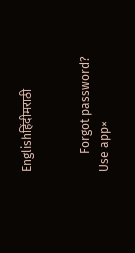Englishहिंदीमराठी


      Forgot password?
Use app×